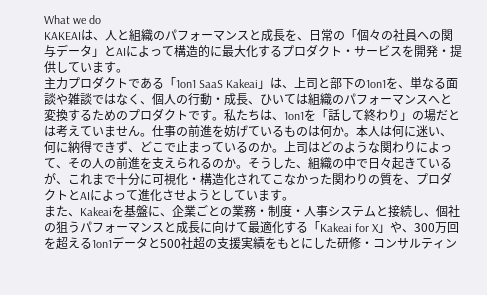What we do
KAKEAIは、人と組織のパフォーマンスと成長を、日常の「個々の社員への関与データ」とAIによって構造的に最大化するプロダクト・サービスを開発・提供しています。
主力プロダクトである「1on1 SaaS Kakeai」は、上司と部下の1on1を、単なる面談や雑談ではなく、個人の行動・成長、ひいては組織のパフォーマンスへと変換するためのプロダクトです。私たちは、1on1を「話して終わり」の場だとは考えていません。仕事の前進を妨げているものは何か。本人は何に迷い、何に納得できず、どこで止まっているのか。上司はどのような関わりによって、その人の前進を支えられるのか。そうした、組織の中で日々起きているが、これまで十分に可視化・構造化されてこなかった関わりの質を、プロダクトとAIによって進化させようとしています。
また、Kakeaiを基盤に、企業ごとの業務・制度・人事システムと接続し、個社の狙うパフォーマンスと成長に向けて最適化する「Kakeai for X」や、300万回を超える1on1データと500社超の支援実績をもとにした研修・コンサルティン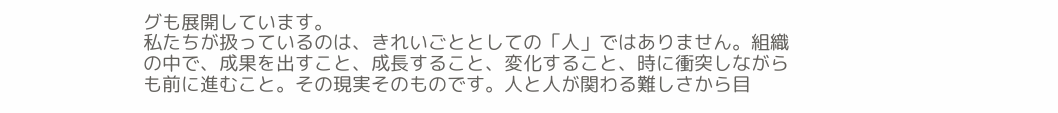グも展開しています。
私たちが扱っているのは、きれいごととしての「人」ではありません。組織の中で、成果を出すこと、成長すること、変化すること、時に衝突しながらも前に進むこと。その現実そのものです。人と人が関わる難しさから目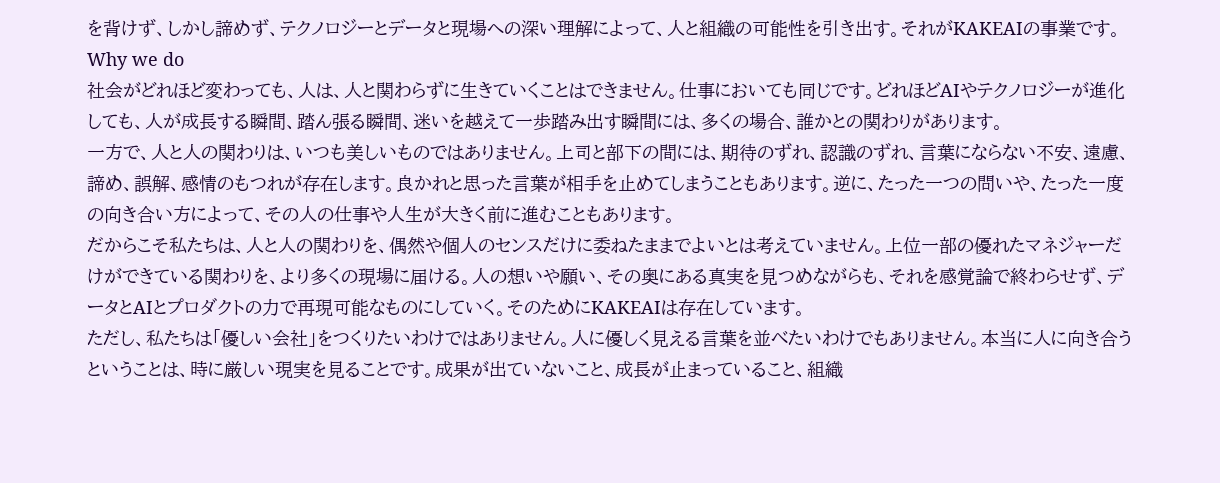を背けず、しかし諦めず、テクノロジーとデータと現場への深い理解によって、人と組織の可能性を引き出す。それがKAKEAIの事業です。
Why we do
社会がどれほど変わっても、人は、人と関わらずに生きていくことはできません。仕事においても同じです。どれほどAIやテクノロジーが進化しても、人が成長する瞬間、踏ん張る瞬間、迷いを越えて一歩踏み出す瞬間には、多くの場合、誰かとの関わりがあります。
一方で、人と人の関わりは、いつも美しいものではありません。上司と部下の間には、期待のずれ、認識のずれ、言葉にならない不安、遠慮、諦め、誤解、感情のもつれが存在します。良かれと思った言葉が相手を止めてしまうこともあります。逆に、たった一つの問いや、たった一度の向き合い方によって、その人の仕事や人生が大きく前に進むこともあります。
だからこそ私たちは、人と人の関わりを、偶然や個人のセンスだけに委ねたままでよいとは考えていません。上位一部の優れたマネジャーだけができている関わりを、より多くの現場に届ける。人の想いや願い、その奥にある真実を見つめながらも、それを感覚論で終わらせず、データとAIとプロダクトの力で再現可能なものにしていく。そのためにKAKEAIは存在しています。
ただし、私たちは「優しい会社」をつくりたいわけではありません。人に優しく見える言葉を並べたいわけでもありません。本当に人に向き合うということは、時に厳しい現実を見ることです。成果が出ていないこと、成長が止まっていること、組織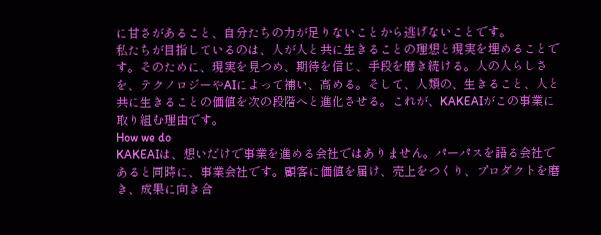に甘さがあること、自分たちの力が足りないことから逃げないことです。
私たちが目指しているのは、人が人と共に生きることの理想と現実を埋めることです。そのために、現実を見つめ、期待を信じ、手段を磨き続ける。人の人らしさを、テクノロジーやAIによって補い、高める。そして、人類の、生きること、人と共に生きることの価値を次の段階へと進化させる。これが、KAKEAIがこの事業に取り組む理由です。
How we do
KAKEAIは、想いだけで事業を進める会社ではありません。パーパスを語る会社であると同時に、事業会社です。顧客に価値を届け、売上をつくり、プロダクトを磨き、成果に向き合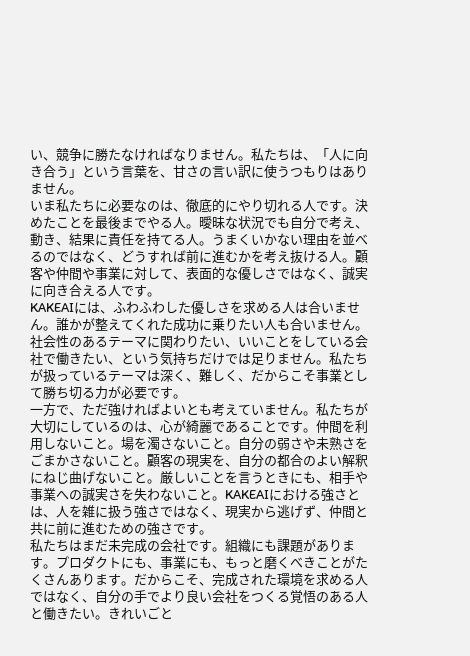い、競争に勝たなければなりません。私たちは、「人に向き合う」という言葉を、甘さの言い訳に使うつもりはありません。
いま私たちに必要なのは、徹底的にやり切れる人です。決めたことを最後までやる人。曖昧な状況でも自分で考え、動き、結果に責任を持てる人。うまくいかない理由を並べるのではなく、どうすれば前に進むかを考え抜ける人。顧客や仲間や事業に対して、表面的な優しさではなく、誠実に向き合える人です。
KAKEAIには、ふわふわした優しさを求める人は合いません。誰かが整えてくれた成功に乗りたい人も合いません。社会性のあるテーマに関わりたい、いいことをしている会社で働きたい、という気持ちだけでは足りません。私たちが扱っているテーマは深く、難しく、だからこそ事業として勝ち切る力が必要です。
一方で、ただ強ければよいとも考えていません。私たちが大切にしているのは、心が綺麗であることです。仲間を利用しないこと。場を濁さないこと。自分の弱さや未熟さをごまかさないこと。顧客の現実を、自分の都合のよい解釈にねじ曲げないこと。厳しいことを言うときにも、相手や事業への誠実さを失わないこと。KAKEAIにおける強さとは、人を雑に扱う強さではなく、現実から逃げず、仲間と共に前に進むための強さです。
私たちはまだ未完成の会社です。組織にも課題があります。プロダクトにも、事業にも、もっと磨くべきことがたくさんあります。だからこそ、完成された環境を求める人ではなく、自分の手でより良い会社をつくる覚悟のある人と働きたい。きれいごと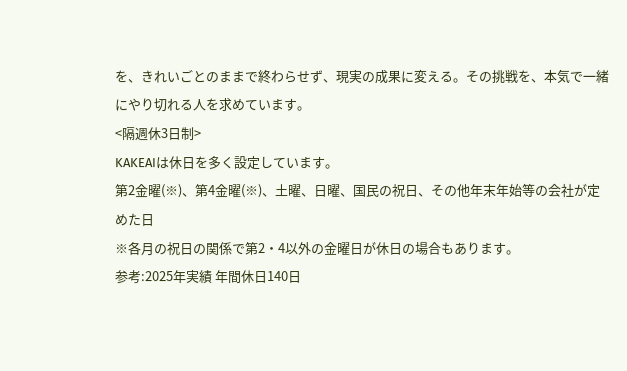を、きれいごとのままで終わらせず、現実の成果に変える。その挑戦を、本気で一緒にやり切れる人を求めています。
<隔週休3日制>
KAKEAIは休日を多く設定しています。
第2金曜(※)、第4金曜(※)、土曜、日曜、国民の祝日、その他年末年始等の会社が定めた日
※各月の祝日の関係で第2・4以外の金曜日が休日の場合もあります。
参考:2025年実績 年間休日140日